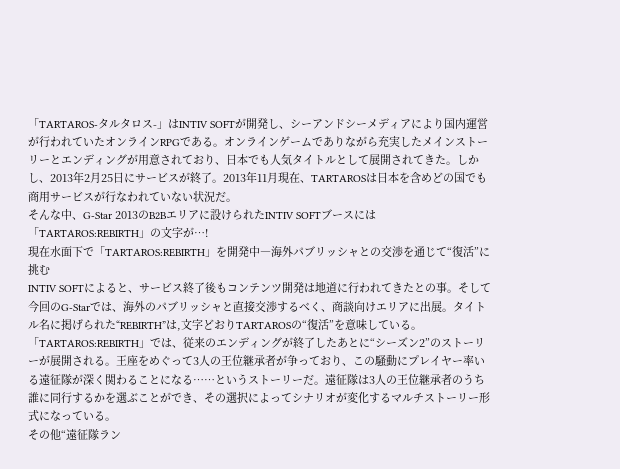「TARTAROS-タルタロス-」はINTIV SOFTが開発し、シーアンドシーメディアにより国内運営が行われていたオンラインRPGである。オンラインゲームでありながら充実したメインストーリーとエンディングが用意されており、日本でも人気タイトルとして展開されてきた。しかし、2013年2月25日にサービスが終了。2013年11月現在、TARTAROSは日本を含めどの国でも商用サービスが行なわれていない状況だ。
そんな中、G-Star 2013のB2Bエリアに設けられたINTIV SOFTブースには「TARTAROS:REBIRTH」の文字が…!
現在水面下で「TARTAROS:REBIRTH」を開発中―海外パブリッシャとの交渉を通じて“復活”に挑む
INTIV SOFTによると、サービス終了後もコンテンツ開発は地道に行われてきたとの事。そして今回のG-Starでは、海外のパブリッシャと直接交渉するべく、商談向けエリアに出展。タイトル名に掲げられた“REBIRTH”は,文字どおりTARTAROSの“復活”を意味している。
「TARTAROS:REBIRTH」では、従来のエンディングが終了したあとに“シーズン2”のストーリーが展開される。王座をめぐって3人の王位継承者が争っており、この騒動にプレイヤー率いる遠征隊が深く関わることになる……というストーリーだ。遠征隊は3人の王位継承者のうち誰に同行するかを選ぶことができ、その選択によってシナリオが変化するマルチストーリー形式になっている。
その他“遠征隊ラン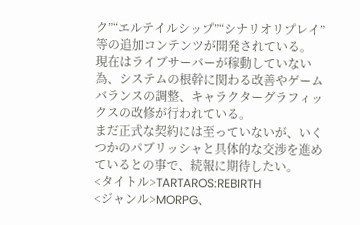ク”“エルテイルシップ”“シナリオリプレイ”等の追加コンテンツが開発されている。
現在はライブサーバーが稼動していない為、システムの根幹に関わる改善やゲームバランスの調整、キャラクターグラフィックスの改修が行われている。
まだ正式な契約には至っていないが、いくつかのパブリッシャと具体的な交渉を進めているとの事で、続報に期待したい。
<タイトル>TARTAROS:REBIRTH
<ジャンル>MORPG、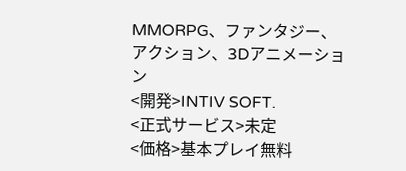MMORPG、ファンタジー、アクション、3Dアニメーション
<開発>INTIV SOFT.
<正式サービス>未定
<価格>基本プレイ無料